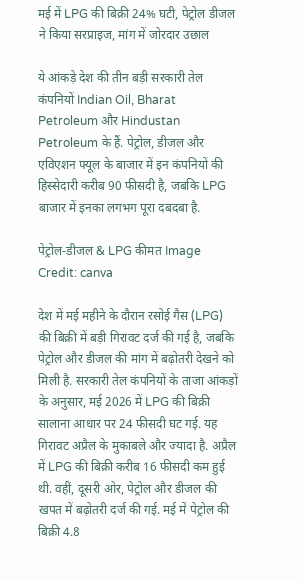मई में LPG की बिक्री 24% घटी, पेट्रोल डीजल ने किया सरप्राइज, मांग में जोरदार उछाल

ये आंकड़े देश की तीन बड़ी सरकारी तेल कंपनियों Indian Oil, Bharat Petroleum और Hindustan Petroleum के हैं. पेट्रोल, डीजल और एविएशन फ्यूल के बाजार में इन कंपनियों की हिस्सेदारी करीब 90 फीसदी है, जबकि LPG बाजार में इनका लगभग पूरा दबदबा है.

पेट्रोल-डीजल & LPG कीमत Image Credit: canva

देश में मई महीने के दौरान रसोई गैस (LPG) की बिक्री में बड़ी गिरावट दर्ज की गई है, जबकि पेट्रोल और डीजल की मांग में बढ़ोतरी देखने को मिली है. सरकारी तेल कंपनियों के ताजा आंकड़ों के अनुसार, मई 2026 में LPG की बिक्री सालाना आधार पर 24 फीसदी घट गई. यह गिरावट अप्रैल के मुकाबले और ज्यादा है. अप्रैल में LPG की बिक्री करीब 16 फीसदी कम हुई थी. वहीं, दूसरी ओर, पेट्रोल और डीजल की खपत में बढ़ोतरी दर्ज की गई. मई में पेट्रोल की बिक्री 4.8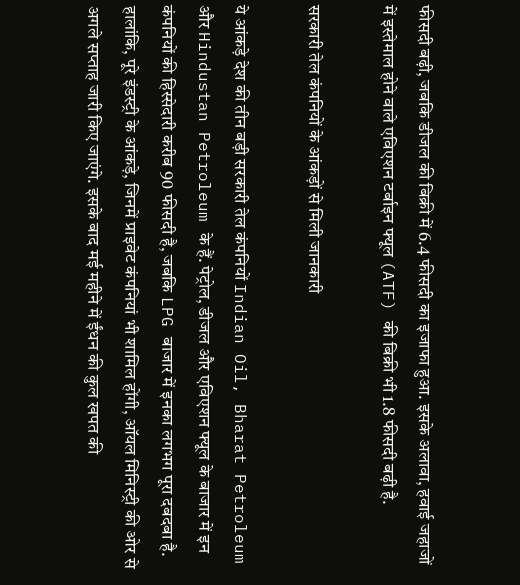फीसदी बढ़ी, जबकि डीजल की बिक्री में 6.4 फीसदी का इजाफा हुआ. इसके अलावा, हवाई जहाजों में इस्तेमाल होने वाले एविएशन टर्बाइन फ्यूल (ATF) की बिक्री भी 1.8 फीसदी बढ़ी है.

सरकारी तेल कंपनियों के आंकड़ों से मिली जानकारी

ये आंकड़े देश की तीन बड़ी सरकारी तेल कंपनियों Indian Oil, Bharat Petroleum और Hindustan Petroleum के हैं. पेट्रोल, डीजल और एविएशन फ्यूल के बाजार में इन कंपनियों की हिस्सेदारी करीब 90 फीसदी है, जबकि LPG बाजार में इनका लगभग पूरा दबदबा है. हालांकि, पूरे इंडस्ट्री के आंकड़े, जिनमें प्राइवेट कंपनियां भी शामिल होंगी, ऑयल मिनिस्ट्री की ओर से अगले सप्ताह जारी किए जाएंगे. इसके बाद मई महीने में ईंधन की कुल खपत की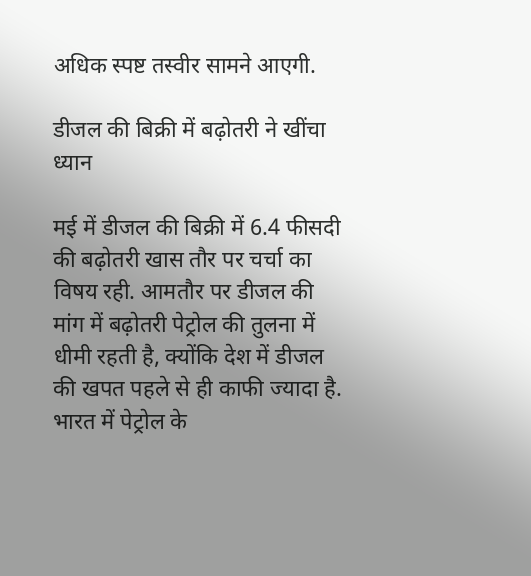अधिक स्पष्ट तस्वीर सामने आएगी.

डीजल की बिक्री में बढ़ोतरी ने खींचा ध्यान

मई में डीजल की बिक्री में 6.4 फीसदी की बढ़ोतरी खास तौर पर चर्चा का विषय रही. आमतौर पर डीजल की मांग में बढ़ोतरी पेट्रोल की तुलना में धीमी रहती है, क्योंकि देश में डीजल की खपत पहले से ही काफी ज्यादा है. भारत में पेट्रोल के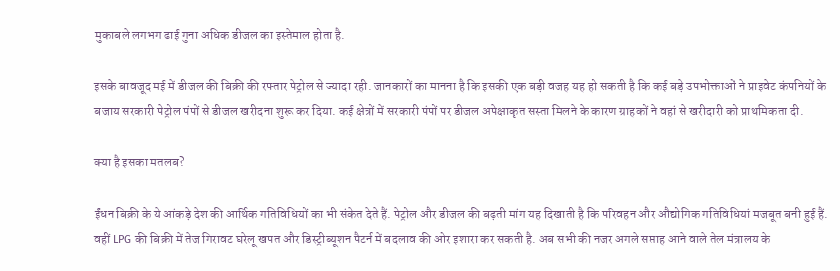मुकाबले लगभग ढाई गुना अधिक डीजल का इस्तेमाल होता है.

इसके बावजूद मई में डीजल की बिक्री की रफ्तार पेट्रोल से ज्यादा रही. जानकारों का मानना है कि इसकी एक बड़ी वजह यह हो सकती है कि कई बड़े उपभोक्ताओं ने प्राइवेट कंपनियों के बजाय सरकारी पेट्रोल पंपों से डीजल खरीदना शुरू कर दिया. कई क्षेत्रों में सरकारी पंपों पर डीजल अपेक्षाकृत सस्ता मिलने के कारण ग्राहकों ने वहां से खरीदारी को प्राथमिकता दी.

क्या है इसका मतलब?

ईंधन बिक्री के ये आंकड़े देश की आर्थिक गतिविधियों का भी संकेत देते हैं. पेट्रोल और डीजल की बढ़ती मांग यह दिखाती है कि परिवहन और औद्योगिक गतिविधियां मजबूत बनी हुई हैं. वहीं LPG की बिक्री में तेज गिरावट घरेलू खपत और डिस्ट्रीब्यूशन पैटर्न में बदलाव की ओर इशारा कर सकती है. अब सभी की नजर अगले सप्ताह आने वाले तेल मंत्रालय के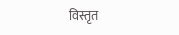विस्तृत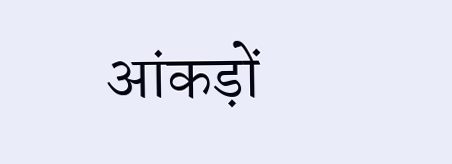आंकड़ों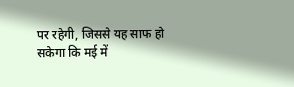पर रहेगी, जिससे यह साफ हो सकेगा कि मई में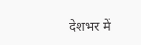देशभर में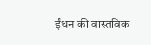ईंधन की वास्तविक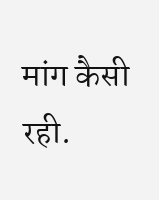मांग कैसी रही.